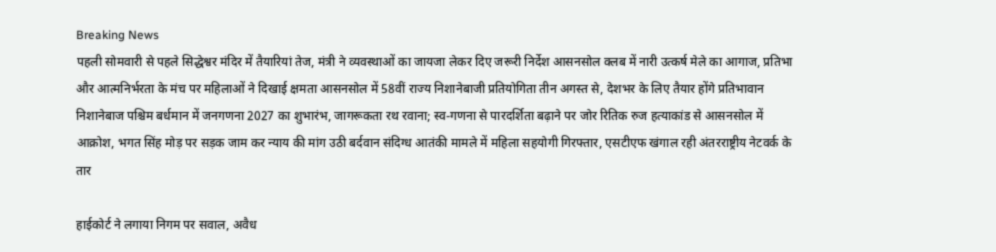Breaking News
पहली सोमवारी से पहले सिद्धेश्वर मंदिर में तैयारियां तेज, मंत्री ने व्यवस्थाओं का जायजा लेकर दिए जरूरी निर्देश आसनसोल क्लब में नारी उत्कर्ष मेले का आगाज, प्रतिभा और आत्मनिर्भरता के मंच पर महिलाओं ने दिखाई क्षमता आसनसोल में 58वीं राज्य निशानेबाजी प्रतियोगिता तीन अगस्त से, देशभर के लिए तैयार होंगे प्रतिभावान निशानेबाज पश्चिम बर्धमान में जनगणना 2027 का शुभारंभ, जागरूकता रथ रवाना; स्व-गणना से पारदर्शिता बढ़ाने पर जोर रितिक रुज हत्याकांड से आसनसोल में आक्रोश, भगत सिंह मोड़ पर सड़क जाम कर न्याय की मांग उठी बर्दवान संदिग्ध आतंकी मामले में महिला सहयोगी गिरफ्तार, एसटीएफ खंगाल रही अंतरराष्ट्रीय नेटवर्क के तार

हाईकोर्ट ने लगाया निगम पर सवाल, अवैध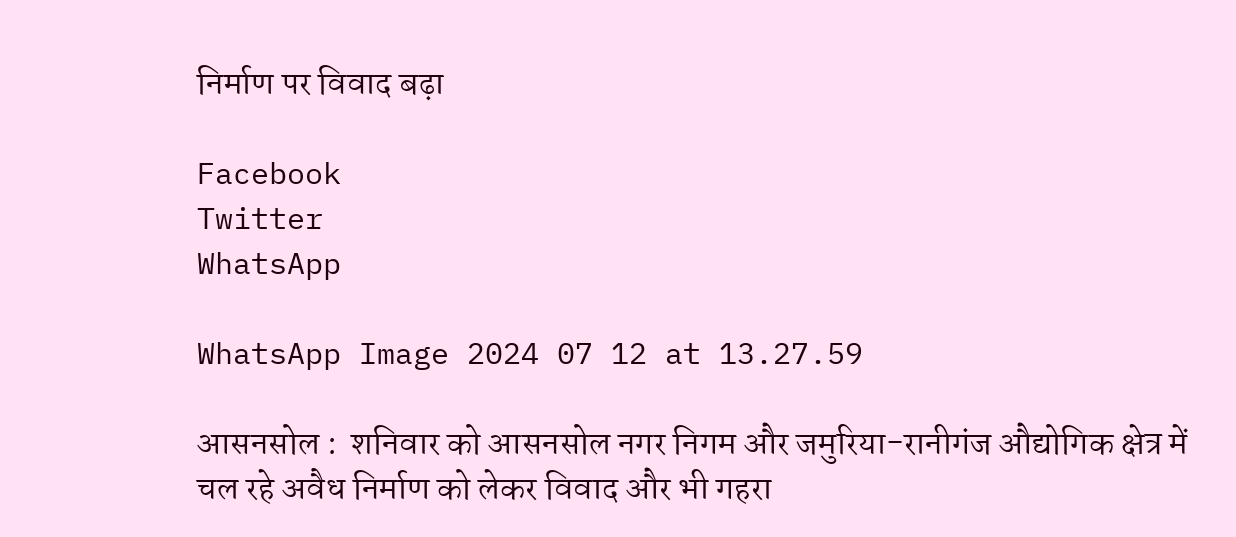निर्माण पर विवाद बढ़ा

Facebook
Twitter
WhatsApp

WhatsApp Image 2024 07 12 at 13.27.59

आसनसोल :  शनिवार को आसनसोल नगर निगम और जमुरिया-रानीगंज औद्योगिक क्षेत्र में चल रहे अवैध निर्माण को लेकर विवाद और भी गहरा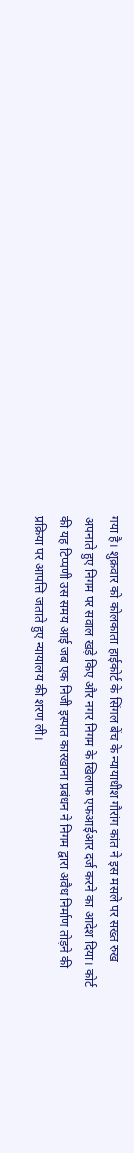गया है। शुक्रवार को कोलकाता हाईकोर्ट के सिंगल बेंच के न्यायाधीश गौरांग कांत ने इस मसले पर सख्त रुख अपनाते हुए निगम पर सवाल खड़े किए और नगर निगम के खिलाफ एफआईआर दर्ज करने का आदेश दिया। कोर्ट की यह टिप्पणी उस समय आई जब एक निजी इस्पात कारखाना प्रबंधन ने निगम द्वारा अवैध निर्माण तोड़ने की प्रक्रिया पर आपत्ति जताते हुए न्यायालय की शरण ली।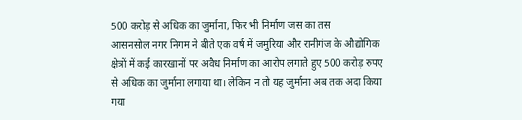500 करोड़ से अधिक का जुर्माना, फिर भी निर्माण जस का तस
आसनसोल नगर निगम ने बीते एक वर्ष में जमुरिया और रानीगंज के औद्योगिक क्षेत्रों में कई कारखानों पर अवैध निर्माण का आरोप लगाते हुए 500 करोड़ रुपए से अधिक का जुर्माना लगाया था। लेकिन न तो यह जुर्माना अब तक अदा किया गया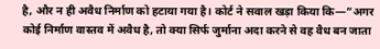है, और न ही अवैध निर्माण को हटाया गया है। कोर्ट ने सवाल खड़ा किया कि—”अगर कोई निर्माण वास्तव में अवैध है, तो क्या सिर्फ जुर्माना अदा करने से वह वैध बन जाता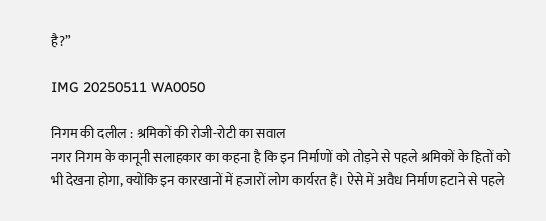है?”

IMG 20250511 WA0050

निगम की दलील : श्रमिकों की रोजी-रोटी का सवाल
नगर निगम के कानूनी सलाहकार का कहना है कि इन निर्माणों को तोड़ने से पहले श्रमिकों के हितों को भी देखना होगा, क्योंकि इन कारखानों में हजारों लोग कार्यरत हैं। ऐसे में अवैध निर्माण हटाने से पहले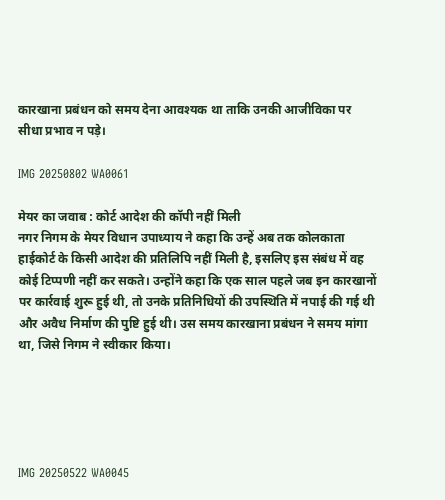कारखाना प्रबंधन को समय देना आवश्यक था ताकि उनकी आजीविका पर सीधा प्रभाव न पड़े।

IMG 20250802 WA0061

मेयर का जवाब : कोर्ट आदेश की कॉपी नहीं मिली
नगर निगम के मेयर विधान उपाध्याय ने कहा कि उन्हें अब तक कोलकाता हाईकोर्ट के किसी आदेश की प्रतिलिपि नहीं मिली है, इसलिए इस संबंध में वह कोई टिप्पणी नहीं कर सकते। उन्होंने कहा कि एक साल पहले जब इन कारखानों पर कार्रवाई शुरू हुई थी, तो उनके प्रतिनिधियों की उपस्थिति में नपाई की गई थी और अवैध निर्माण की पुष्टि हुई थी। उस समय कारखाना प्रबंधन ने समय मांगा था, जिसे निगम ने स्वीकार किया।





IMG 20250522 WA0045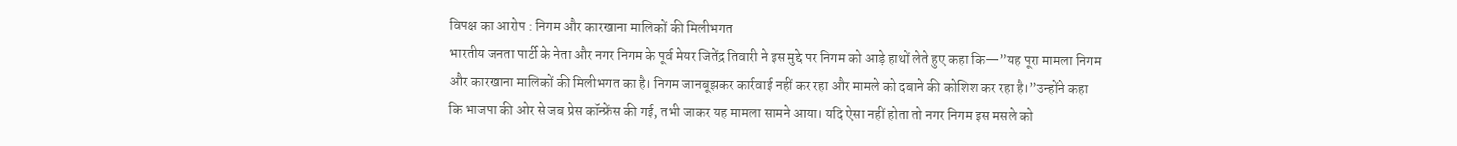विपक्ष का आरोप : निगम और कारखाना मालिकों की मिलीभगत
भारतीय जनता पार्टी के नेता और नगर निगम के पूर्व मेयर जितेंद्र तिवारी ने इस मुद्दे पर निगम को आड़े हाथों लेते हुए कहा कि—”यह पूरा मामला निगम और कारखाना मालिकों की मिलीभगत का है। निगम जानबूझकर कार्रवाई नहीं कर रहा और मामले को दबाने की कोशिश कर रहा है।”उन्होंने कहा कि भाजपा की ओर से जब प्रेस कॉन्फ्रेंस की गई, तभी जाकर यह मामला सामने आया। यदि ऐसा नहीं होता तो नगर निगम इस मसले को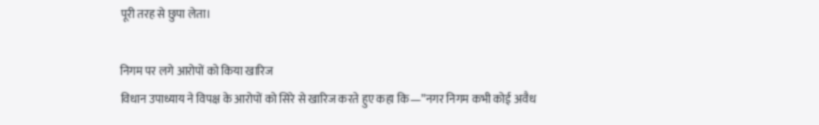पूरी तरह से छुपा लेता।

निगम पर लगे आरोपों को किया खारिज
विधान उपाध्याय ने विपक्ष के आरोपों को सिरे से खारिज करते हुए कहा कि—”नगर निगम कभी कोई अवैध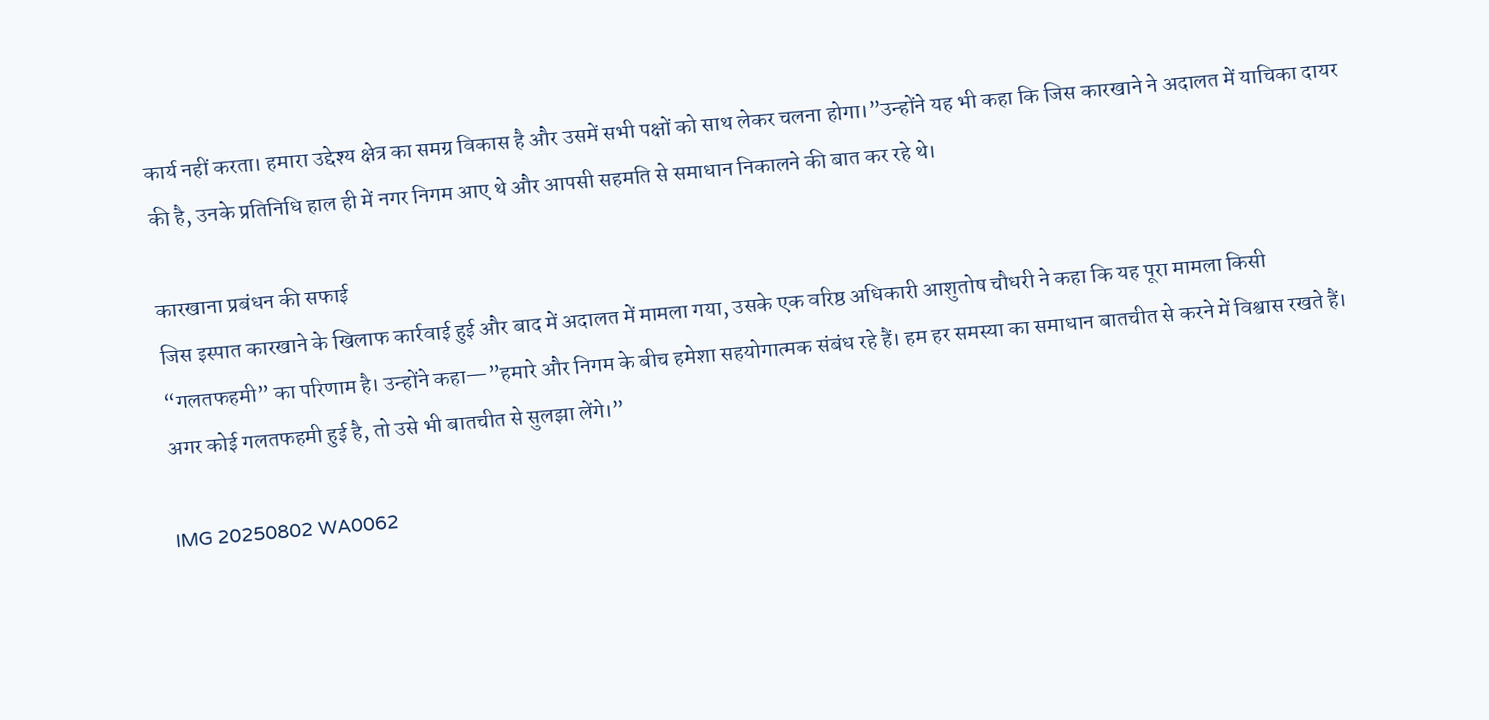कार्य नहीं करता। हमारा उद्देश्य क्षेत्र का समग्र विकास है और उसमें सभी पक्षों को साथ लेकर चलना होगा।”उन्होंने यह भी कहा कि जिस कारखाने ने अदालत में याचिका दायर की है, उनके प्रतिनिधि हाल ही में नगर निगम आए थे और आपसी सहमति से समाधान निकालने की बात कर रहे थे।

कारखाना प्रबंधन की सफाई
जिस इस्पात कारखाने के खिलाफ कार्रवाई हुई और बाद में अदालत में मामला गया, उसके एक वरिष्ठ अधिकारी आशुतोष चौधरी ने कहा कि यह पूरा मामला किसी “गलतफहमी” का परिणाम है। उन्होंने कहा—”हमारे और निगम के बीच हमेशा सहयोगात्मक संबंध रहे हैं। हम हर समस्या का समाधान बातचीत से करने में विश्वास रखते हैं। अगर कोई गलतफहमी हुई है, तो उसे भी बातचीत से सुलझा लेंगे।”

IMG 20250802 WA0062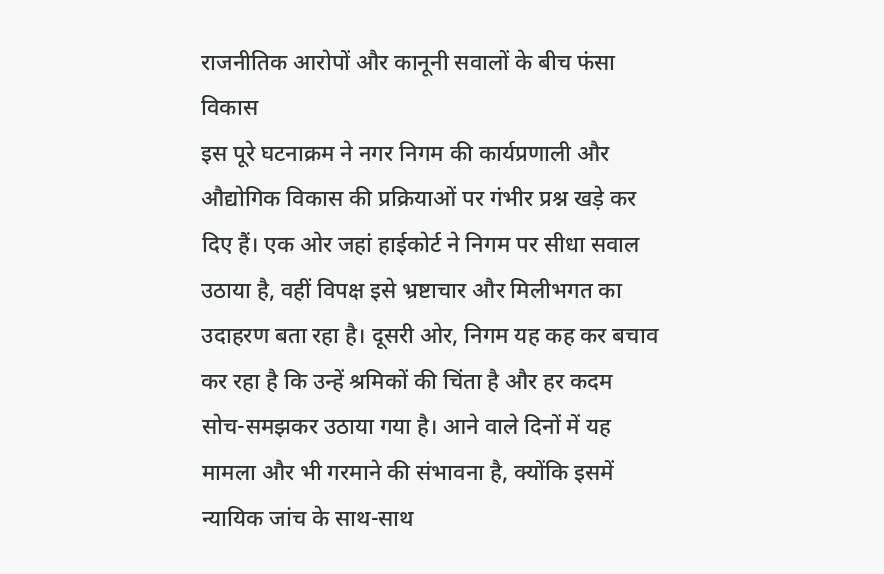राजनीतिक आरोपों और कानूनी सवालों के बीच फंसा विकास
इस पूरे घटनाक्रम ने नगर निगम की कार्यप्रणाली और औद्योगिक विकास की प्रक्रियाओं पर गंभीर प्रश्न खड़े कर दिए हैं। एक ओर जहां हाईकोर्ट ने निगम पर सीधा सवाल उठाया है, वहीं विपक्ष इसे भ्रष्टाचार और मिलीभगत का उदाहरण बता रहा है। दूसरी ओर, निगम यह कह कर बचाव कर रहा है कि उन्हें श्रमिकों की चिंता है और हर कदम सोच-समझकर उठाया गया है। आने वाले दिनों में यह मामला और भी गरमाने की संभावना है, क्योंकि इसमें न्यायिक जांच के साथ-साथ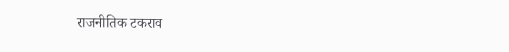राजनीतिक टकराव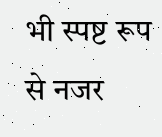भी स्पष्ट रूप से नजर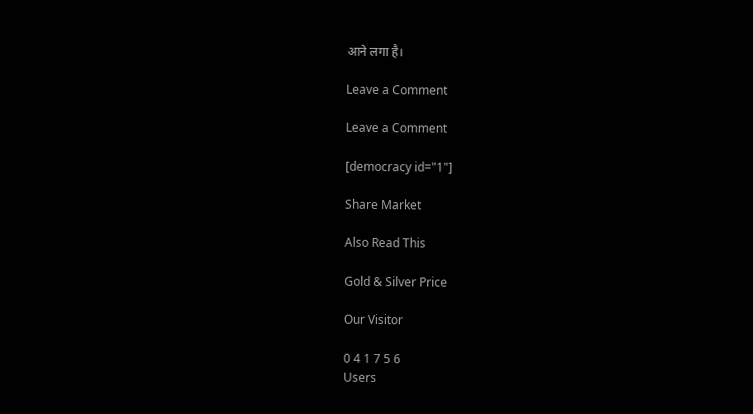आने लगा है।

Leave a Comment

Leave a Comment

[democracy id="1"]

Share Market

Also Read This

Gold & Silver Price

Our Visitor

0 4 1 7 5 6
Users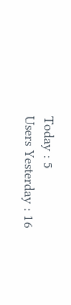Today : 5
Users Yesterday : 16